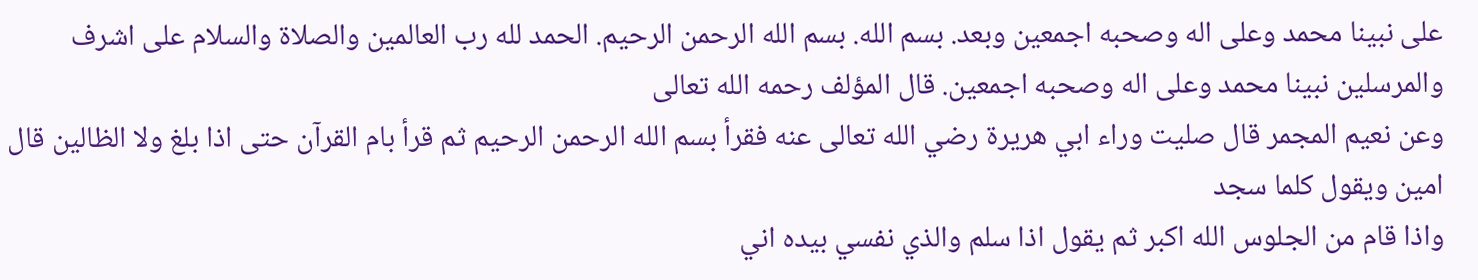على نبينا محمد وعلى اله وصحبه اجمعين وبعد. بسم الله. بسم الله الرحمن الرحيم. الحمد لله رب العالمين والصلاة والسلام على اشرف والمرسلين نبينا محمد وعلى اله وصحبه اجمعين. قال المؤلف رحمه الله تعالى
وعن نعيم المجمر قال صليت وراء ابي هريرة رضي الله تعالى عنه فقرأ بسم الله الرحمن الرحيم ثم قرأ بام القرآن حتى اذا بلغ ولا الظالين قال امين ويقول كلما سجد
واذا قام من الجلوس الله اكبر ثم يقول اذا سلم والذي نفسي بيده اني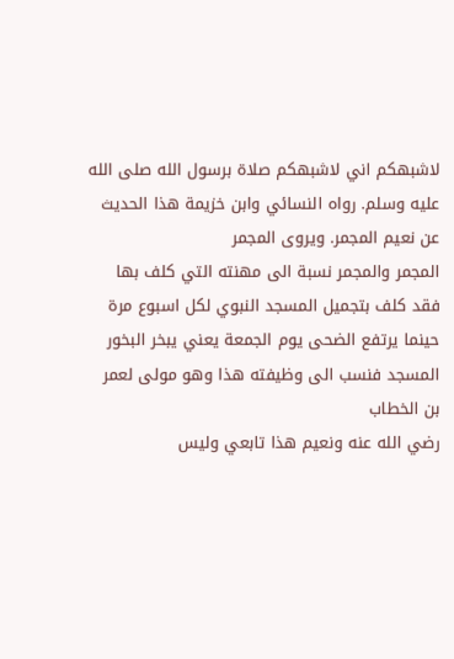لاشبهكم اني لاشبهكم صلاة برسول الله صلى الله عليه وسلم. رواه النسائي وابن خزيمة هذا الحديث عن نعيم المجمر. ويروى المجمر
المجمر والمجمر نسبة الى مهنته التي كلف بها فقد كلف بتجميل المسجد النبوي لكل اسبوع مرة حينما يرتفع الضحى يوم الجمعة يعني يبخر البخور المسجد فنسب الى وظيفته هذا وهو مولى لعمر بن الخطاب
رضي الله عنه ونعيم هذا تابعي وليس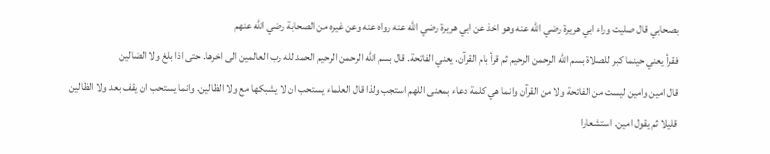بصحابي قال صليت وراء ابي هريرة رضي الله عنه وهو اخذ عن ابي هريرة رضي الله عنه رواه عنه وعن غيره من الصحابة رضي الله عنهم
فقرأ يعني حينما كبر للصلاة بسم الله الرحمن الرحيم ثم قرأ بام القرآن. يعني الفاتحة. قال بسم الله الرحمن الرحيم الحمد لله رب العالمين الى اخرها. حتى اذا بلغ ولا الضالين
قال امين وامين ليست من الفاتحة ولا من القرآن وانما هي كلمة دعاء بمعنى اللهم استجب ولذا قال العلماء يستحب ان لا يشبكها مع ولا الظالين. وانما يستحب ان يقف بعد ولا الظالين
قليلا ثم يقول امين. استشعارا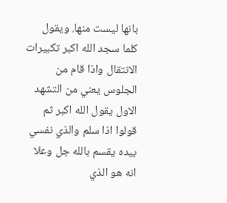بانها ليست منها. ويقول كلما سجد الله اكبر تكبيرات الانتقال واذا قام من الجلوس يعني من التشهد الاول يقول الله اكبر ثم قولوا اذا سلم والذي نفسي بيده يقسم بالله جل وعلا انه هو الذي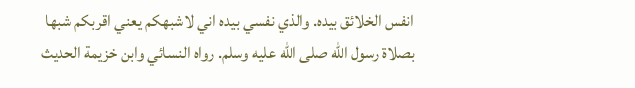انفس الخلائق بيده. والذي نفسي بيده اني لاشبهكم يعني اقربكم شبها بصلاة رسول الله صلى الله عليه وسلم. رواه النسائي وابن خزيمة الحديث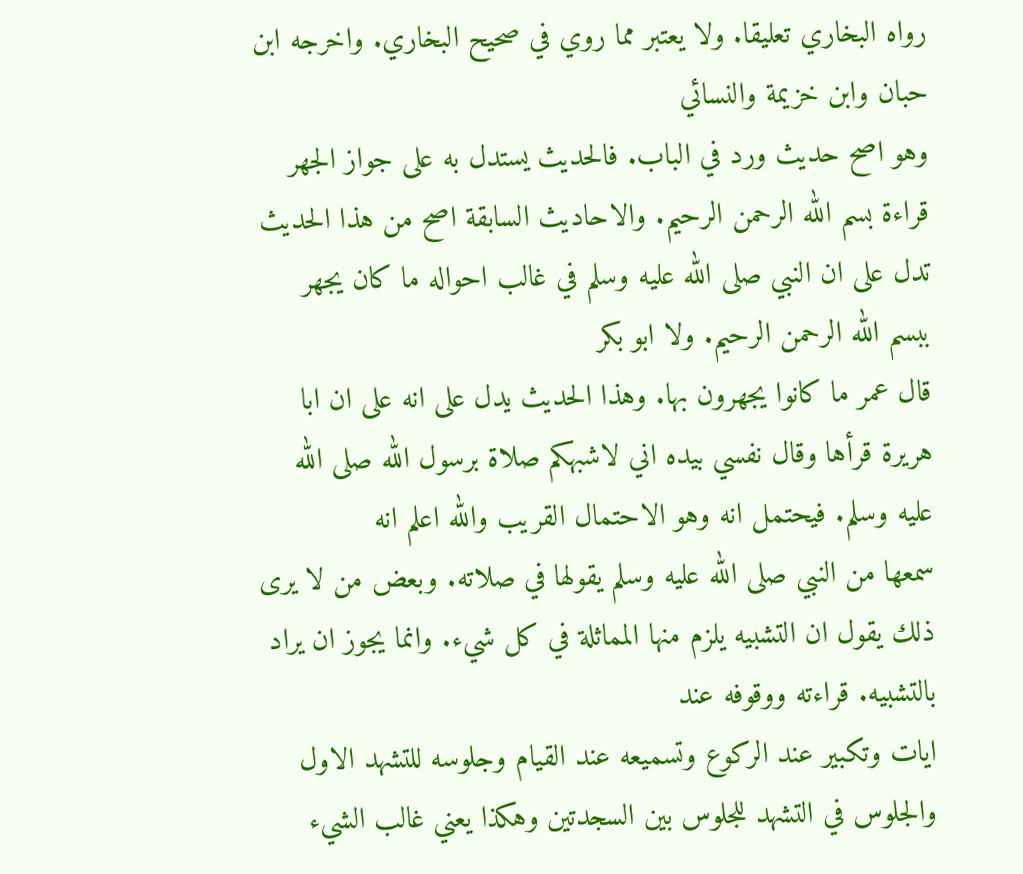رواه البخاري تعليقا. ولا يعتبر مما روي في صحيح البخاري. واخرجه ابن حبان وابن خزيمة والنسائي
وهو اصح حديث ورد في الباب. فالحديث يستدل به على جواز الجهر قراءة بسم الله الرحمن الرحيم. والاحاديث السابقة اصح من هذا الحديث تدل على ان النبي صلى الله عليه وسلم في غالب احواله ما كان يجهر ببسم الله الرحمن الرحيم. ولا ابو بكر
قال عمر ما كانوا يجهرون بها. وهذا الحديث يدل على انه على ان ابا هريرة قرأها وقال نفسي بيده اني لاشبهكم صلاة برسول الله صلى الله عليه وسلم. فيحتمل انه وهو الاحتمال القريب والله اعلم انه
سمعها من النبي صلى الله عليه وسلم يقولها في صلاته. وبعض من لا يرى ذلك يقول ان التشبيه يلزم منها المماثلة في كل شيء. وانما يجوز ان يراد بالتشبيه. قراءته ووقوفه عند
ايات وتكبير عند الركوع وتسميعه عند القيام وجلوسه للتشهد الاول والجلوس في التشهد للجلوس بين السجدتين وهكذا يعني غالب الشيء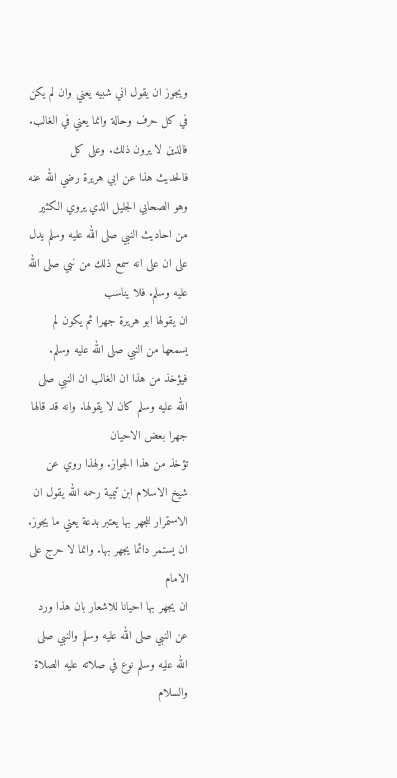ويجوز ان يقول اني شبيه يعني وان لم يكن في كل حرف وحالة وانما يعني في الغالب. فالذين لا يرون ذلك. وعلى كل
فالحديث هذا عن ابي هريرة رضي الله عنه وهو الصحابي الجليل الذي يروي الكثير من احاديث النبي صلى الله عليه وسلم يدل على ان على انه سمع ذلك من نبي صلى الله عليه وسلم. فلا يناسب
ان يقولها ابو هريرة جهرا ثم يكون لم يسمعها من النبي صلى الله عليه وسلم. فيؤخذ من هذا ان الغالب ان النبي صلى الله عليه وسلم كان لا يقولها. وانه قد قالها جهرا بعض الاحيان
تؤخذ من هذا الجواز. ولهذا روي عن شيخ الاسلام ابن تيمية رحمه الله يقول ان الاستمرار للجهر بها يعتبر بدعة يعني ما يجوز. ان يستمر دائما يجهر بها. وانما لا حرج على الامام
ان يجهر بها احيانا للاشعار بان هذا ورد عن النبي صلى الله عليه وسلم والنبي صلى الله عليه وسلم نوع في صلاته عليه الصلاة والسلام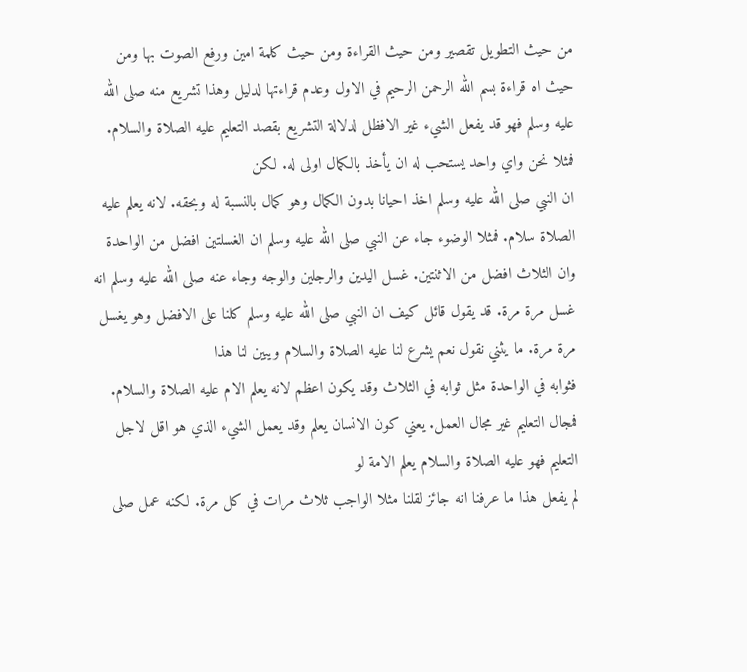من حيث التطويل تقصير ومن حيث القراءة ومن حيث كلمة امين ورفع الصوت بها ومن
حيث اه قراءة بسم الله الرحمن الرحيم في الاول وعدم قراءتها لدليل وهذا تشريع منه صلى الله عليه وسلم فهو قد يفعل الشيء غير الافظل لدلالة التشريع بقصد التعليم عليه الصلاة والسلام. فمثلا نحن واي واحد يستحب له ان يأخذ بالكمال اولى له. لكن
ان النبي صلى الله عليه وسلم اخذ احيانا بدون الكمال وهو كمال بالنسبة له وبحقه. لانه يعلم عليه الصلاة سلام. فمثلا الوضوء جاء عن النبي صلى الله عليه وسلم ان الغسلتين افضل من الواحدة
وان الثلاث افضل من الاثنتين. غسل اليدين والرجلين والوجه وجاء عنه صلى الله عليه وسلم انه غسل مرة مرة. قد يقول قائل كيف ان النبي صلى الله عليه وسلم كلنا على الافضل وهو يغسل مرة مرة. ما يثني نقول نعم يشرع لنا عليه الصلاة والسلام ويبين لنا هذا
فثوابه في الواحدة مثل ثوابه في الثلاث وقد يكون اعظم لانه يعلم الام عليه الصلاة والسلام. فمجال التعليم غير مجال العمل. يعني كون الانسان يعلم وقد يعمل الشيء الذي هو اقل لاجل التعليم فهو عليه الصلاة والسلام يعلم الامة لو
لم يفعل هذا ما عرفنا انه جائز لقلنا مثلا الواجب ثلاث مرات في كل مرة. لكنه عمل صلى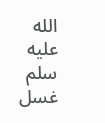الله عليه سلم غسل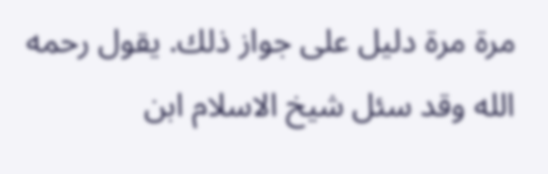مرة مرة دليل على جواز ذلك. يقول رحمه الله وقد سئل شيخ الاسلام ابن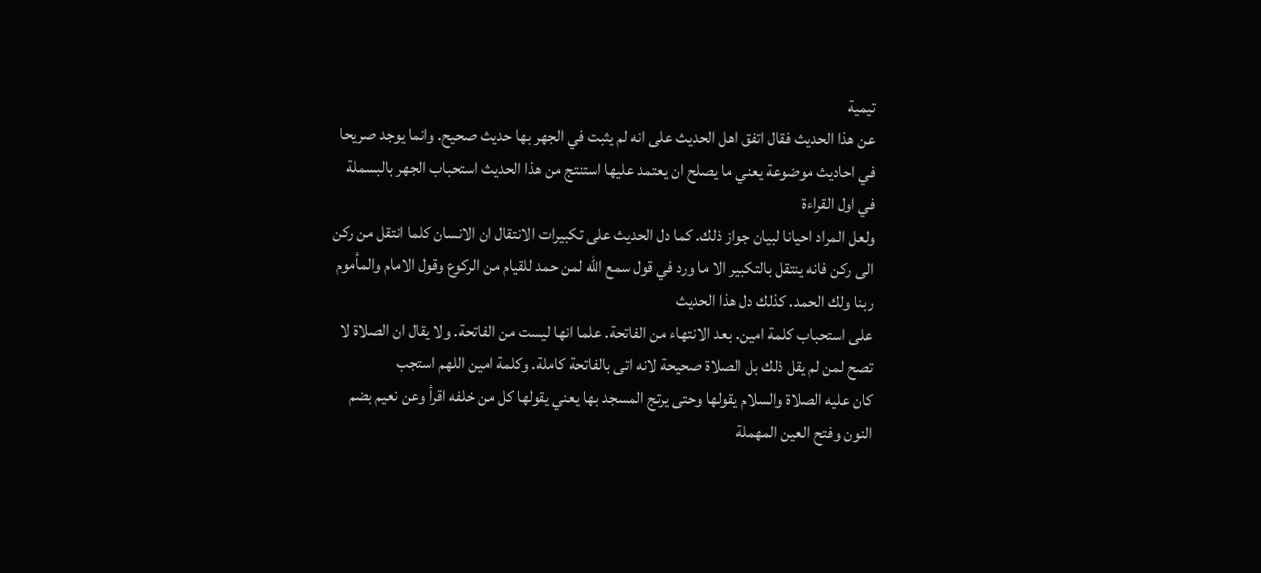تيمية
عن هذا الحديث فقال اتفق اهل الحديث على انه لم يثبت في الجهر بها حديث صحيح. وانما يوجد صريحا في احاديث موضوعة يعني ما يصلح ان يعتمد عليها استنتج من هذا الحديث استحباب الجهر بالبسملة في اول القراءة
ولعل المراد احيانا لبيان جواز ذلك. كما دل الحديث على تكبيرات الانتقال ان الانسان كلما انتقل من ركن الى ركن فانه ينتقل بالتكبير الا ما ورد في قول سمع الله لمن حمد للقيام من الركوع وقول الامام والمأموم ربنا ولك الحمد. كذلك دل هذا الحديث
على استحباب كلمة امين. بعد الانتهاء من الفاتحة. علما انها ليست من الفاتحة. ولا يقال ان الصلاة لا تصح لمن لم يقل ذلك بل الصلاة صحيحة لانه اتى بالفاتحة كاملة. وكلمة امين اللهم استجب
كان عليه الصلاة والسلام يقولها وحتى يرتج المسجد بها يعني يقولها كل من خلفه اقرأ وعن نعيم بضم النون وفتح العين المهملة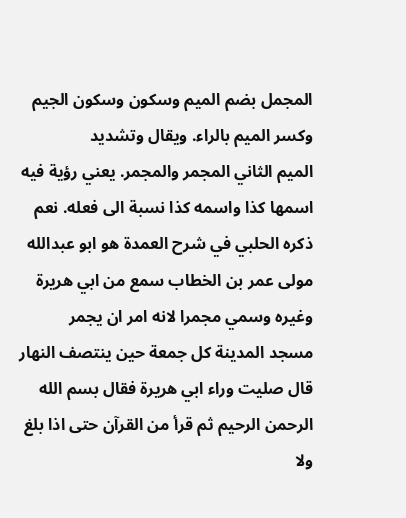المجمل بضم الميم وسكون وسكون الجيم وكسر الميم بالراء. ويقال وتشديد
الميم الثاني المجمر والمجمر. يعني رؤية فيه اسمها كذا واسمه كذا نسبة الى فعله. نعم ذكره الحلبي في شرح العمدة هو ابو عبدالله مولى عمر بن الخطاب سمع من ابي هريرة وغيره وسمي مجمرا لانه امر ان يجمر
مسجد المدينة كل جمعة حين ينتصف النهار قال صليت وراء ابي هريرة فقال بسم الله الرحمن الرحيم ثم قرأ من القرآن حتى اذا بلغ ولا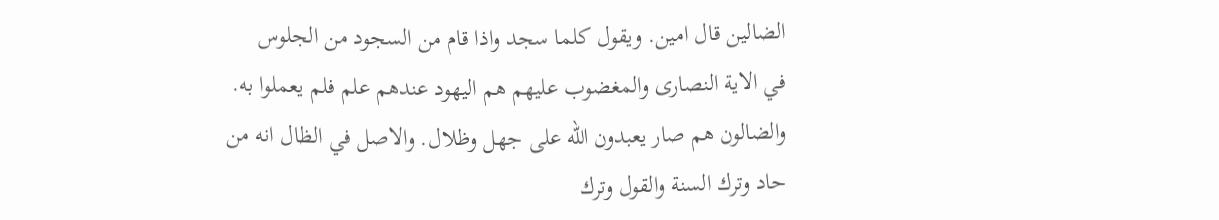الضالين قال امين. ويقول كلما سجد واذا قام من السجود من الجلوس
في الاية النصارى والمغضوب عليهم هم اليهود عندهم علم فلم يعملوا به. والضالون هم صار يعبدون الله على جهل وظلال. والاصل في الظال انه من حاد وترك السنة والقول وترك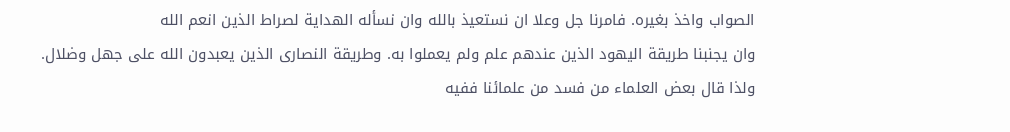الصواب واخذ بغيره. فامرنا جل وعلا ان نستعيذ بالله وان نسأله الهداية لصراط الذين انعم الله
وان يجنبنا طريقة اليهود الذين عندهم علم ولم يعملوا به. وطريقة النصارى الذين يعبدون الله على جهل وضلال. ولذا قال بعض العلماء من فسد من علمائنا ففيه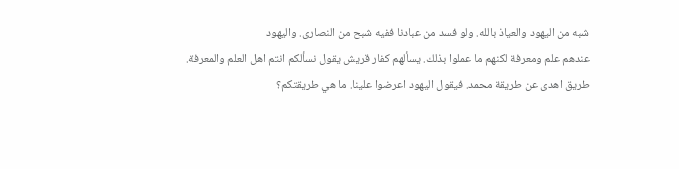شبه من اليهود والعياذ بالله. ولو فسد من عبادنا ففيه شبح من النصارى. واليهود
عندهم علم ومعرفة لكنهم ما عملوا بذلك. يسألهم كفار قريش يقول نسألكم انتم اهل العلم والمعرفة. طريق اهدى عن طريقة محمد. فيقول اليهود اعرضوا علينا. ما هي طريقتكم؟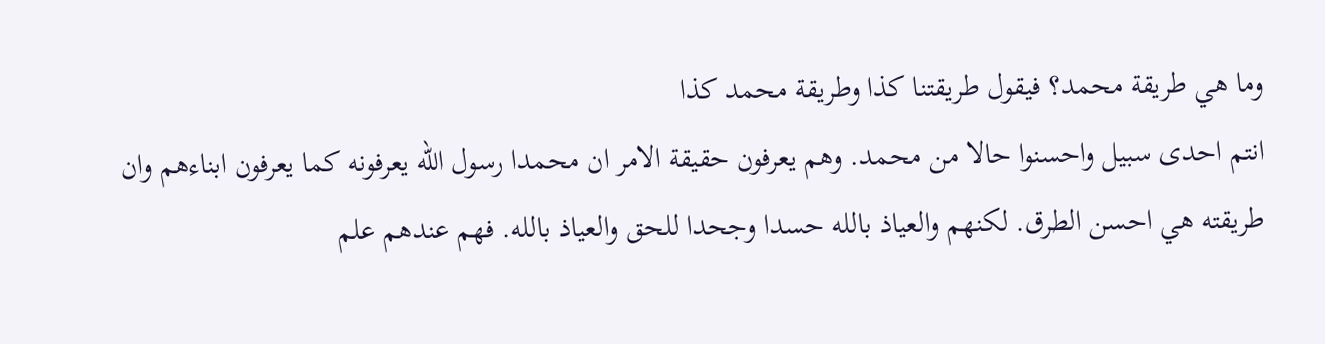وما هي طريقة محمد؟ فيقول طريقتنا كذا وطريقة محمد كذا
انتم احدى سبيل واحسنوا حالا من محمد. وهم يعرفون حقيقة الامر ان محمدا رسول الله يعرفونه كما يعرفون ابناءهم وان طريقته هي احسن الطرق. لكنهم والعياذ بالله حسدا وجحدا للحق والعياذ بالله. فهم عندهم علم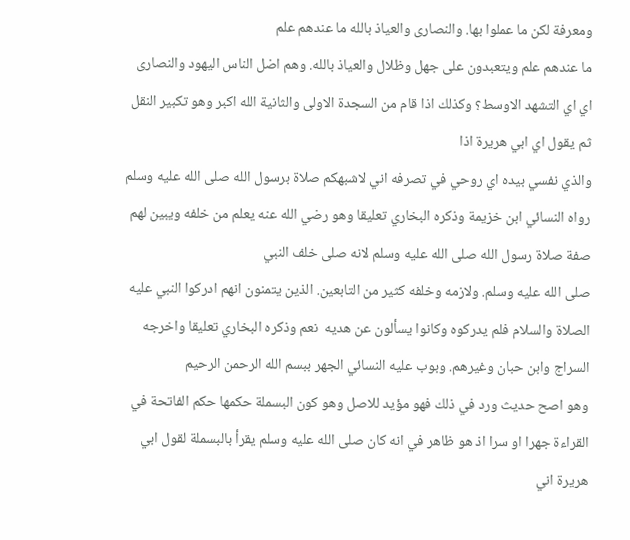ومعرفة لكن ما عملوا بها. والنصارى والعياذ بالله ما عندهم علم
ما عندهم علم ويتعبدون على جهل وظلال والعياذ بالله. وهم اضل الناس اليهود والنصارى اي اي التشهد الاوسط؟ وكذلك اذا قام من السجدة الاولى والثانية الله اكبر وهو تكبير النقل ثم يقول اي ابي هريرة اذا
والذي نفسي بيده اي روحي في تصرفه اني لاشبهكم صلاة برسول الله صلى الله عليه وسلم رواه النسائي ابن خزيمة وذكره البخاري تعليقا وهو رضي الله عنه يعلم من خلفه ويبين لهم صفة صلاة رسول الله صلى الله عليه وسلم لانه صلى خلف النبي
صلى الله عليه وسلم. ولازمه وخلفه كثير من التابعين. الذين يتمنون انهم ادركوا النبي عليه الصلاة والسلام فلم يدركوه وكانوا يسألون عن هديه  نعم وذكره البخاري تعليقا واخرجه السراج وابن حبان وغيرهم. وبوب عليه النسائي الجهر ببسم الله الرحمن الرحيم
وهو اصح حديث ورد في ذلك فهو مؤيد للاصل وهو كون البسملة حكمها حكم الفاتحة في القراءة جهرا او سرا اذ هو ظاهر في انه كان صلى الله عليه وسلم يقرأ بالبسملة لقول ابي هريرة اني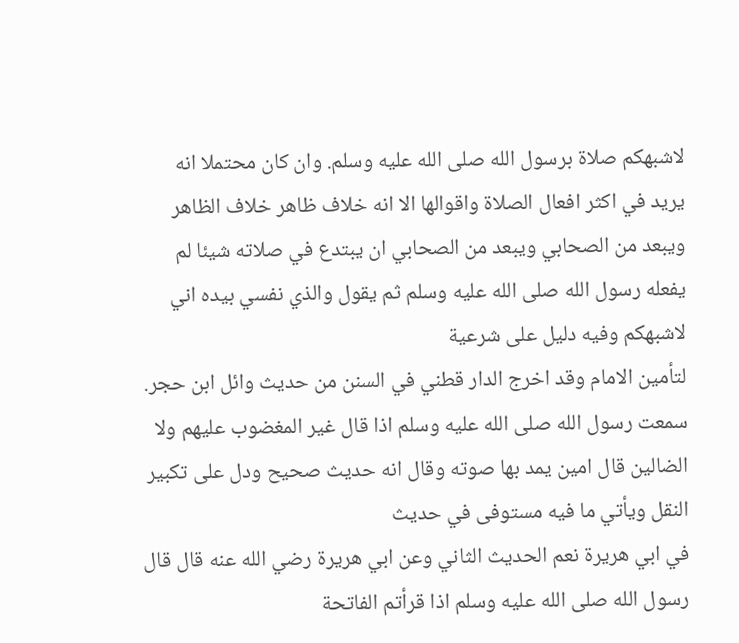لاشبهكم صلاة برسول الله صلى الله عليه وسلم. وان كان محتملا انه
يريد في اكثر افعال الصلاة واقوالها الا انه خلاف ظاهر خلاف الظاهر ويبعد من الصحابي ويبعد من الصحابي ان يبتدع في صلاته شيئا لم يفعله رسول الله صلى الله عليه وسلم ثم يقول والذي نفسي بيده اني لاشبهكم وفيه دليل على شرعية
لتأمين الامام وقد اخرج الدار قطني في السنن من حديث وائل ابن حجر. سمعت رسول الله صلى الله عليه وسلم اذا قال غير المغضوب عليهم ولا الضالين قال امين يمد بها صوته وقال انه حديث صحيح ودل على تكبير النقل ويأتي ما فيه مستوفى في حديث
في ابي هريرة نعم الحديث الثاني وعن ابي هريرة رضي الله عنه قال قال رسول الله صلى الله عليه وسلم اذا قرأتم الفاتحة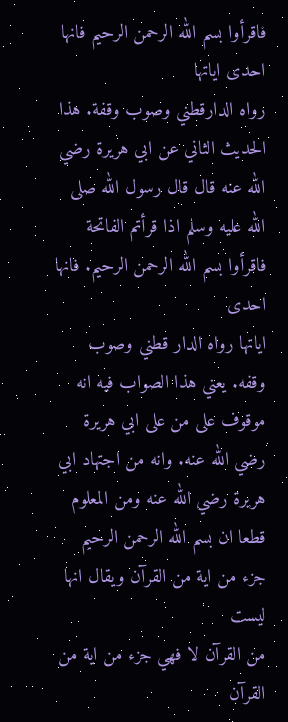فاقرأوا بسم الله الرحمن الرحيم فانها احدى اياتها
رواه الدارقطني وصوب وقفة. هذا الحديث الثاني عن ابي هريرة رضي الله عنه قال قال رسول الله صلى الله عليه وسلم اذا قرأتم الفاتحة فاقرأوا بسم الله الرحمن الرحيم. فانها احدى
اياتها رواه الدار قطني وصوب وقفه. يعني هذا الصواب فيه انه موقوف على من على ابي هريرة رضي الله عنه. وانه من اجتهاد ابي هريرة رضي الله عنه ومن المعلوم قطعا ان بسم الله الرحمن الرحيم جزء من اية من القرآن ويقال انها ليست
من القرآن لا فهي جزء من اية من القرآن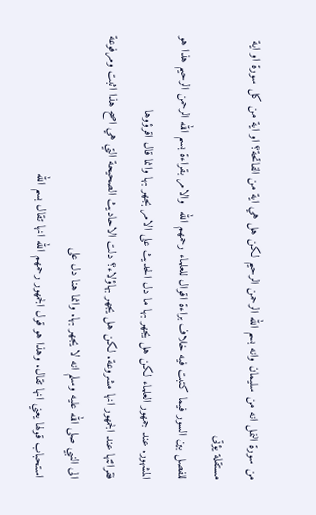من سورة النمل انه من سليمان وانه بسم الله الرحمن الرحيم لكن هل هي اية من الفاتحة؟ او اية من كل سورة او اية مستقلة يؤتى
للفصل بين السور فيما كتبت فيه خلاف براءة اقوال للعلماء رحمهم الله  والامر بقراءة بسم الله الرحمن الرحيم هذا هو المشهور. عند جمهور العلماء لكن هل يجهر بها ما دل الحديث على الامر بجهر بها وانما قال اقرؤوها
فقرائتها عند الجمهور انها مشروعة. لكن هل يجهر بهاؤلاء؟ دلت الاحاديث الصحيحة التي هي اصح هذا اثبت ومرفوعة الى النبي صلى الله عليه وسلم انه لا يجهر بها. وانما هنا دل على
استحباب قولها يعني انها تقال. وهذا هو قول الجمهور رحمهم الله انها تقال بسم الله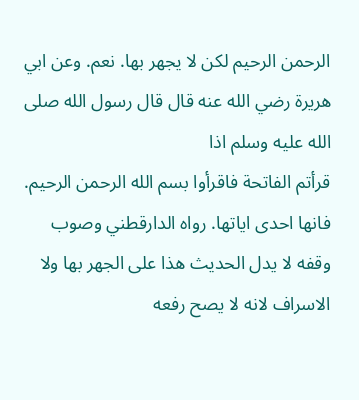الرحمن الرحيم لكن لا يجهر بها. نعم. وعن ابي هريرة رضي الله عنه قال قال رسول الله صلى الله عليه وسلم اذا
قرأتم الفاتحة فاقرأوا بسم الله الرحمن الرحيم. فانها احدى اياتها. رواه الدارقطني وصوب وقفه لا يدل الحديث هذا على الجهر بها ولا الاسراف لانه لا يصح رفعه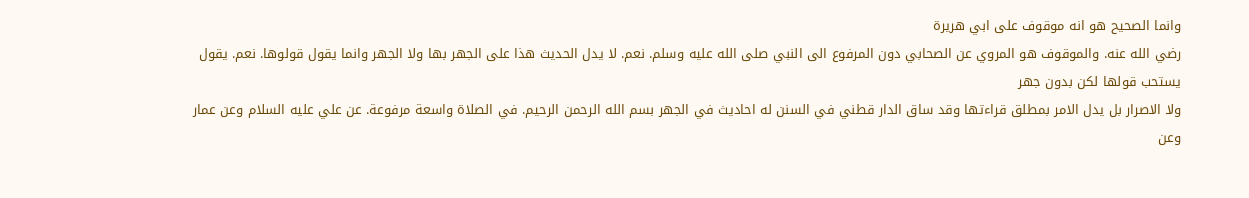وانما الصحيح هو انه موقوف على ابي هريرة
رضي الله عنه. والموقوف هو المروي عن الصحابي دون المرفوع الى النبي صلى الله عليه وسلم. نعم. لا يدل الحديث هذا على الجهر بها ولا الجهر وانما يقول قولوها. نعم. يقول يستحب قولها لكن بدون جهر
ولا الاصرار بل يدل الامر بمطلق قراءتها وقد ساق الدار قطني في السنن له احاديث في الجهر بسم الله الرحمن الرحيم. في الصلاة واسعة مرفوعة. عن علي عليه السلام وعن عمار وعن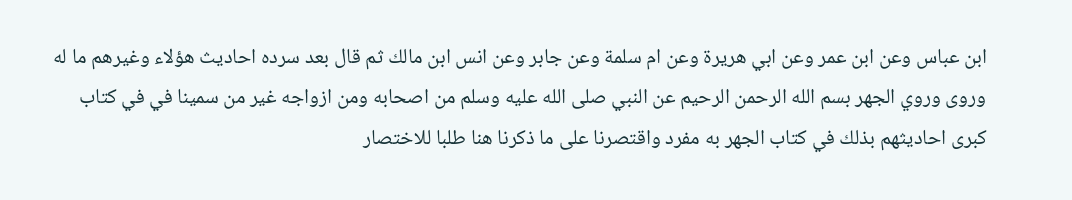ابن عباس وعن ابن عمر وعن ابي هريرة وعن ام سلمة وعن جابر وعن انس ابن مالك ثم قال بعد سرده احاديث هؤلاء وغيرهم ما له وروى وروي الجهر بسم الله الرحمن الرحيم عن النبي صلى الله عليه وسلم من اصحابه ومن ازواجه غير من سمينا في في كتاب
كبرى احاديثهم بذلك في كتاب الجهر به مفرد واقتصرنا على ما ذكرنا هنا طلبا للاختصار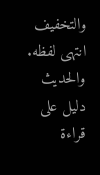والتخفيف انتهى لفظه. والحديث دليل على قراءة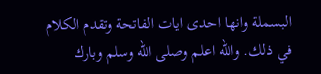البسملة وانها احدى ايات الفاتحة وتقدم الكلام في ذلك. والله اعلم وصلى الله وسلم وبارك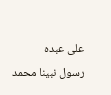على عبده
رسول نبينا محمد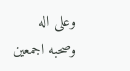وعلى اله وصحبه اجمعين